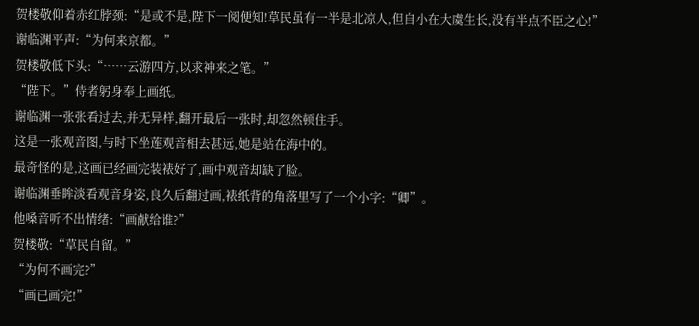贺楼敬仰着赤红脖颈:“是或不是,陛下一阅便知!草民虽有一半是北凉人,但自小在大虞生长,没有半点不臣之心!”
谢临渊平声:“为何来京都。”
贺楼敬低下头:“……云游四方,以求神来之笔。”
“陛下。”侍者躬身奉上画纸。
谢临渊一张张看过去,并无异样,翻开最后一张时,却忽然顿住手。
这是一张观音图,与时下坐莲观音相去甚远,她是站在海中的。
最奇怪的是,这画已经画完装裱好了,画中观音却缺了脸。
谢临渊垂眸淡看观音身姿,良久后翻过画,裱纸背的角落里写了一个小字:“卿”。
他嗓音听不出情绪:“画献给谁?”
贺楼敬:“草民自留。”
“为何不画完?”
“画已画完!”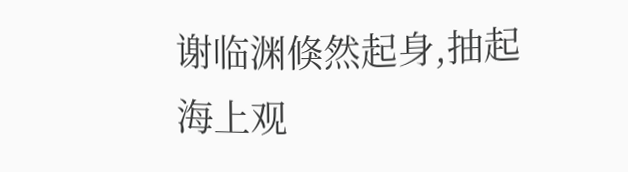谢临渊倏然起身,抽起海上观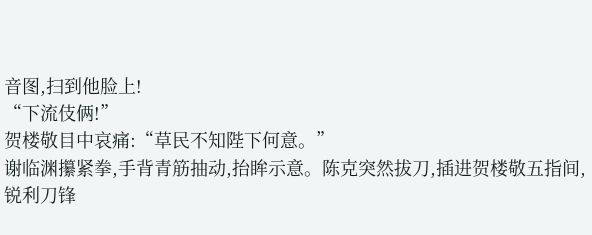音图,扫到他脸上!
“下流伎俩!”
贺楼敬目中哀痛:“草民不知陛下何意。”
谢临渊攥紧拳,手背青筋抽动,抬眸示意。陈克突然拔刀,插进贺楼敬五指间,锐利刀锋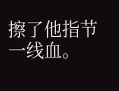擦了他指节一线血。